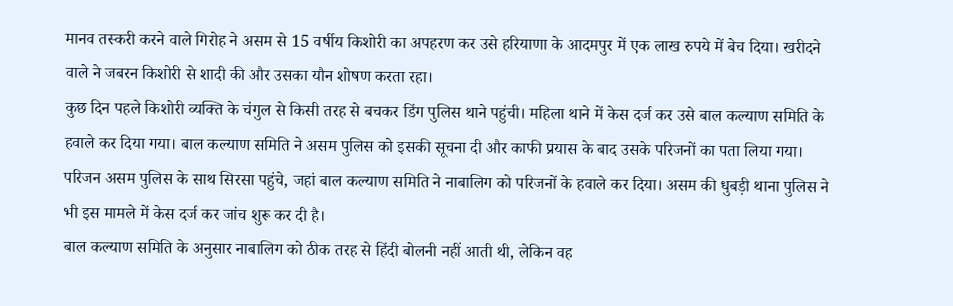मानव तस्करी करने वाले गिरोह ने असम से 15 वर्षीय किशोरी का अपहरण कर उसे हरियाणा के आदमपुर में एक लाख रुपये में बेच दिया। खरीदने वाले ने जबरन किशोरी से शादी की और उसका यौन शोषण करता रहा।
कुछ दिन पहले किशोरी व्यक्ति के चंगुल से किसी तरह से बचकर डिंग पुलिस थाने पहुंची। महिला थाने में केस दर्ज कर उसे बाल कल्याण समिति के हवाले कर दिया गया। बाल कल्याण समिति ने असम पुलिस को इसकी सूचना दी और काफी प्रयास के बाद उसके परिजनों का पता लिया गया। परिजन असम पुलिस के साथ सिरसा पहुंचे, जहां बाल कल्याण समिति ने नाबालिग को परिजनों के हवाले कर दिया। असम की धुबड़ी थाना पुलिस ने भी इस मामले में केस दर्ज कर जांच शुरू कर दी है।
बाल कल्याण समिति के अनुसार नाबालिग को ठीक तरह से हिंदी बोलनी नहीं आती थी, लेकिन वह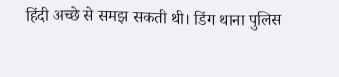हिंदी अच्छे से समझ सकती थी। डिंग थाना पुलिस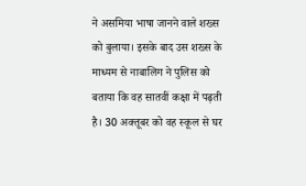ने असमिया भाषा जानने वाले शख्स को बुलाया। इसके बाद उस शख्स के माध्यम से नाबालिग ने पुलिस को बताया कि वह सातवीं कक्षा में पढ़ती है। 30 अक्तूबर को वह स्कूल से घर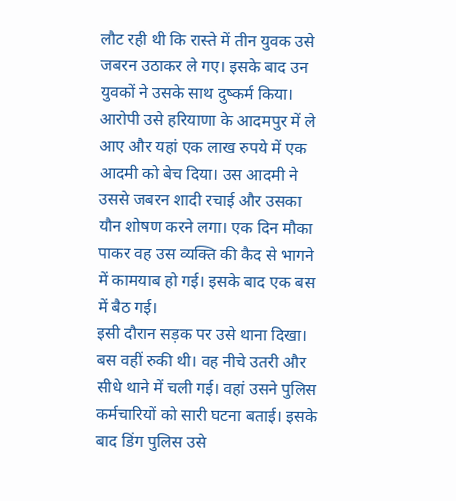लौट रही थी कि रास्ते में तीन युवक उसे जबरन उठाकर ले गए। इसके बाद उन युवकों ने उसके साथ दुष्कर्म किया।
आरोपी उसे हरियाणा के आदमपुर में ले आए और यहां एक लाख रुपये में एक आदमी को बेच दिया। उस आदमी ने उससे जबरन शादी रचाई और उसका यौन शोषण करने लगा। एक दिन मौका पाकर वह उस व्यक्ति की कैद से भागने में कामयाब हो गई। इसके बाद एक बस में बैठ गई।
इसी दौरान सड़क पर उसे थाना दिखा। बस वहीं रुकी थी। वह नीचे उतरी और सीधे थाने में चली गई। वहां उसने पुलिस कर्मचारियों को सारी घटना बताई। इसके बाद डिंग पुलिस उसे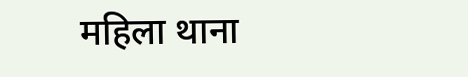महिला थाना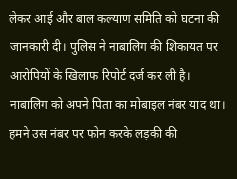लेकर आई और बाल कल्याण समिति को घटना की जानकारी दी। पुलिस ने नाबालिग की शिकायत पर आरोपियों के खिलाफ रिपोर्ट दर्ज कर ली है।
नाबालिग को अपने पिता का मोबाइल नंबर याद था। हमने उस नंबर पर फोन करके लड़की की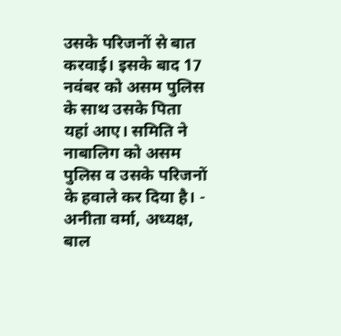उसके परिजनों से बात करवाई। इसके बाद 17 नवंबर को असम पुलिस के साथ उसके पिता यहां आए। समिति ने नाबालिग को असम पुलिस व उसके परिजनों के हवाले कर दिया है। - अनीता वर्मा, अध्यक्ष, बाल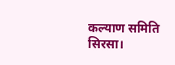कल्याण समिति सिरसा।